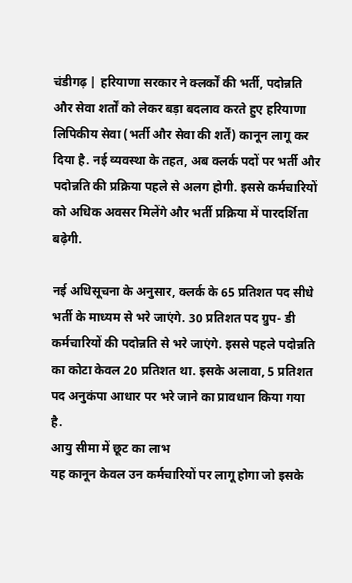चंडीगढ़ | हरियाणा सरकार ने क्लर्कों की भर्ती, पदोन्नति और सेवा शर्तों को लेकर बड़ा बदलाव करते हुए हरियाणा लिपिकीय सेवा (भर्ती और सेवा की शर्तें) कानून लागू कर दिया है. नई व्यवस्था के तहत, अब क्लर्क पदों पर भर्ती और पदोन्नति की प्रक्रिया पहले से अलग होगी. इससे कर्मचारियों को अधिक अवसर मिलेंगे और भर्ती प्रक्रिया में पारदर्शिता बढ़ेगी.

नई अधिसूचना के अनुसार, क्लर्क के 65 प्रतिशत पद सीधे भर्ती के माध्यम से भरे जाएंगे. 30 प्रतिशत पद ग्रुप- डी कर्मचारियों की पदोन्नति से भरे जाएंगे. इससे पहले पदोन्नति का कोटा केवल 20 प्रतिशत था. इसके अलावा, 5 प्रतिशत पद अनुकंपा आधार पर भरे जाने का प्रावधान किया गया है.
आयु सीमा में छूट का लाभ
यह कानून केवल उन कर्मचारियों पर लागू होगा जो इसके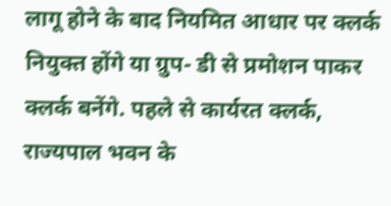लागू होने के बाद नियमित आधार पर क्लर्क नियुक्त होंगे या ग्रुप- डी से प्रमोशन पाकर क्लर्क बनेंगे. पहले से कार्यरत क्लर्क, राज्यपाल भवन के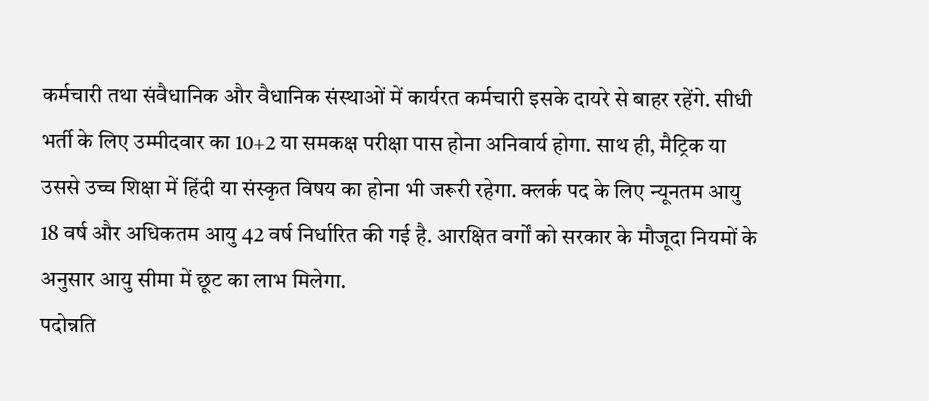कर्मचारी तथा संवैधानिक और वैधानिक संस्थाओं में कार्यरत कर्मचारी इसके दायरे से बाहर रहेंगे. सीधी भर्ती के लिए उम्मीदवार का 10+2 या समकक्ष परीक्षा पास होना अनिवार्य होगा. साथ ही, मैट्रिक या उससे उच्च शिक्षा में हिंदी या संस्कृत विषय का होना भी जरूरी रहेगा. क्लर्क पद के लिए न्यूनतम आयु 18 वर्ष और अधिकतम आयु 42 वर्ष निर्धारित की गई है. आरक्षित वर्गों को सरकार के मौजूदा नियमों के अनुसार आयु सीमा में छूट का लाभ मिलेगा.
पदोन्नति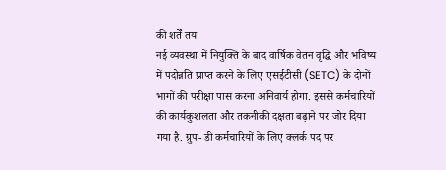की शर्तें तय
नई व्यवस्था में नियुक्ति के बाद वार्षिक वेतन वृद्धि और भविष्य में पदोन्नति प्राप्त करने के लिए एसईटीसी (SETC) के दोनों भागों की परीक्षा पास करना अनिवार्य होगा. इससे कर्मचारियों की कार्यकुशलता और तकनीकी दक्षता बढ़ाने पर जोर दिया गया है. ग्रुप- डी कर्मचारियों के लिए क्लर्क पद पर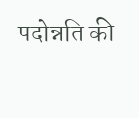पदोन्नति की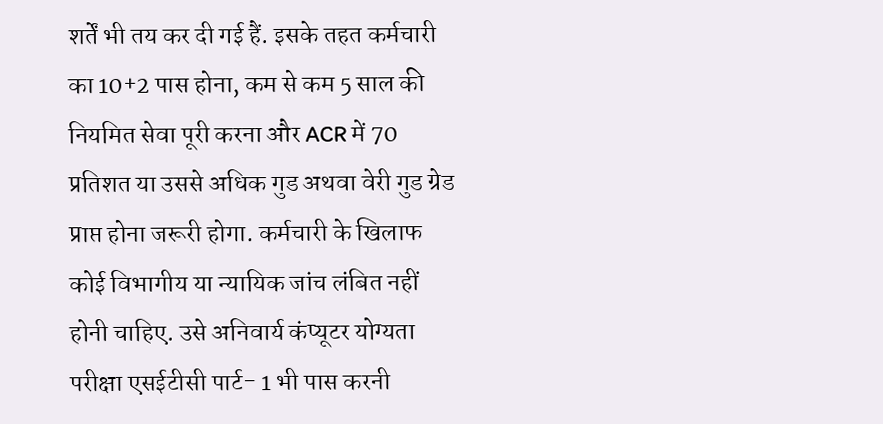शर्तें भी तय कर दी गई हैं. इसके तहत कर्मचारी का 10+2 पास होना, कम से कम 5 साल की नियमित सेवा पूरी करना और ACR में 70 प्रतिशत या उससे अधिक गुड अथवा वेरी गुड ग्रेड प्राप्त होना जरूरी होगा. कर्मचारी के खिलाफ कोई विभागीय या न्यायिक जांच लंबित नहीं होनी चाहिए. उसे अनिवार्य कंप्यूटर योग्यता परीक्षा एसईटीसी पार्ट- 1 भी पास करनी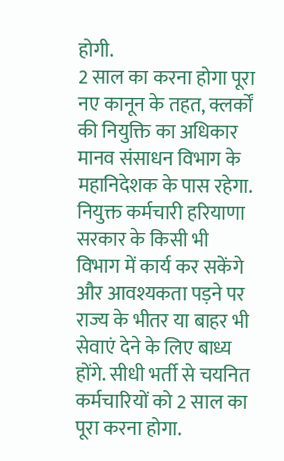होगी.
2 साल का करना होगा पूरा
नए कानून के तहत, क्लर्कों की नियुक्ति का अधिकार मानव संसाधन विभाग के महानिदेशक के पास रहेगा. नियुक्त कर्मचारी हरियाणा सरकार के किसी भी विभाग में कार्य कर सकेंगे और आवश्यकता पड़ने पर राज्य के भीतर या बाहर भी सेवाएं देने के लिए बाध्य होंगे. सीधी भर्ती से चयनित कर्मचारियों को 2 साल का पूरा करना होगा.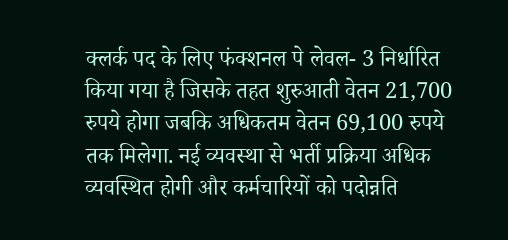क्लर्क पद के लिए फंक्शनल पे लेवल- 3 निर्धारित किया गया है जिसके तहत शुरुआती वेतन 21,700 रुपये होगा जबकि अधिकतम वेतन 69,100 रुपये तक मिलेगा. नई व्यवस्था से भर्ती प्रक्रिया अधिक व्यवस्थित होगी और कर्मचारियों को पदोन्नति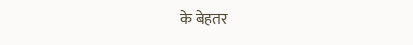के बेहतर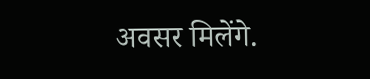अवसर मिलेंगे.